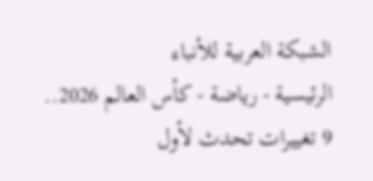الشبكة العربية للأنباء
الرئيسية - رياضة - كأس العالم 2026.. 9 تغييرات تحدث لأول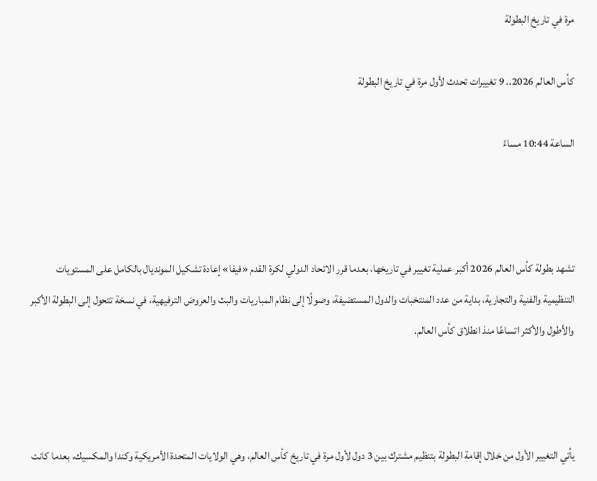مرة في تاريخ البطولة

كأس العالم 2026.. 9 تغييرات تحدث لأول مرة في تاريخ البطولة

الساعة 10:44 مساءً



تشهد بطولة كأس العالم 2026 أكبر عملية تغيير في تاريخها، بعدما قرر الاتحاد الدولي لكرة القدم «فيفا» إعادة تشكيل المونديال بالكامل على المستويات التنظيمية والفنية والتجارية، بداية من عدد المنتخبات والدول المستضيفة، وصولًا إلى نظام المباريات والبث والعروض الترفيهية، في نسخة تتحول إلى البطولة الأكبر والأطول والأكثر اتساعًا منذ انطلاق كأس العالم.



يأتي التغيير الأول من خلال إقامة البطولة بتنظيم مشترك بين 3 دول لأول مرة في تاريخ كأس العالم، وهي الولايات المتحدة الأمريكية وكندا والمكسيك، بعدما كانت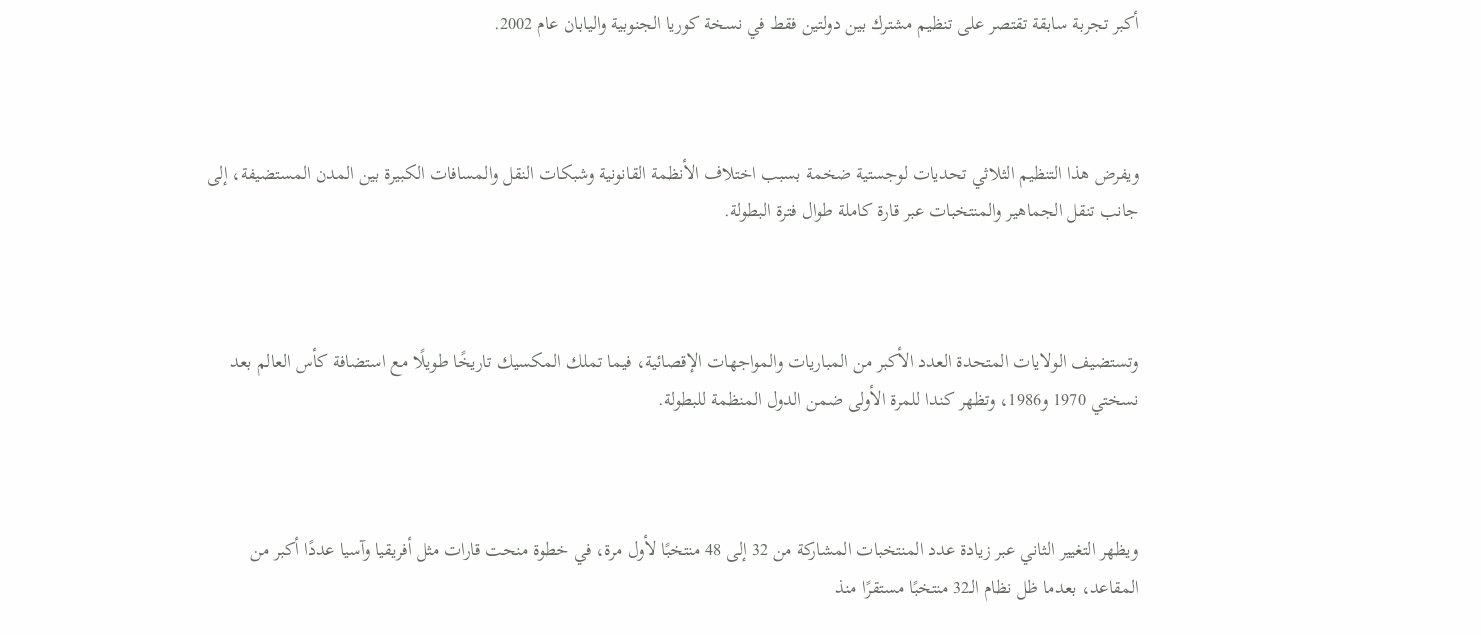أكبر تجربة سابقة تقتصر على تنظيم مشترك بين دولتين فقط في نسخة كوريا الجنوبية واليابان عام 2002.



ويفرض هذا التنظيم الثلاثي تحديات لوجستية ضخمة بسبب اختلاف الأنظمة القانونية وشبكات النقل والمسافات الكبيرة بين المدن المستضيفة، إلى جانب تنقل الجماهير والمنتخبات عبر قارة كاملة طوال فترة البطولة.



وتستضيف الولايات المتحدة العدد الأكبر من المباريات والمواجهات الإقصائية، فيما تملك المكسيك تاريخًا طويلًا مع استضافة كأس العالم بعد نسختي 1970 و1986، وتظهر كندا للمرة الأولى ضمن الدول المنظمة للبطولة.



ويظهر التغيير الثاني عبر زيادة عدد المنتخبات المشاركة من 32 إلى 48 منتخبًا لأول مرة، في خطوة منحت قارات مثل أفريقيا وآسيا عددًا أكبر من المقاعد، بعدما ظل نظام الـ32 منتخبًا مستقرًا منذ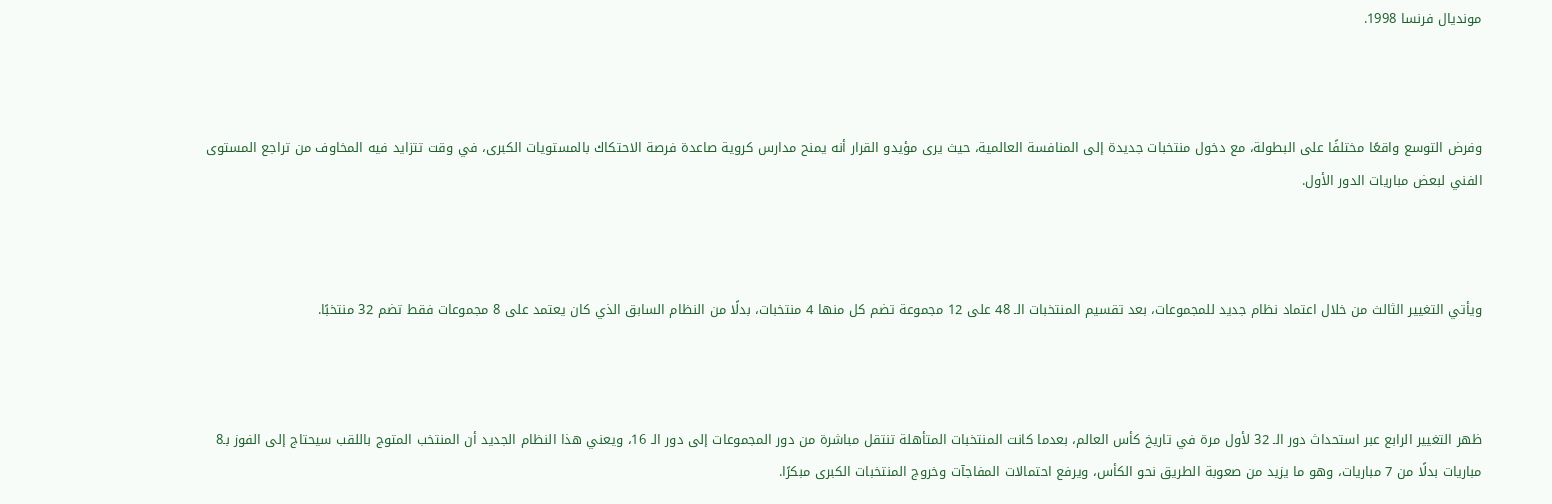مونديال فرنسا 1998.



وفرض التوسع واقعًا مختلفًا على البطولة، مع دخول منتخبات جديدة إلى المنافسة العالمية، حيث يرى مؤيدو القرار أنه يمنح مدارس كروية صاعدة فرصة الاحتكاك بالمستويات الكبرى، في وقت تتزايد فيه المخاوف من تراجع المستوى الفني لبعض مباريات الدور الأول.



ويأتي التغيير الثالث من خلال اعتماد نظام جديد للمجموعات، بعد تقسيم المنتخبات الـ 48 على 12 مجموعة تضم كل منها 4 منتخبات، بدلًا من النظام السابق الذي كان يعتمد على 8 مجموعات فقط تضم 32 منتخبًا.



ظهر التغيير الرابع عبر استحداث دور الـ 32 لأول مرة في تاريخ كأس العالم، بعدما كانت المنتخبات المتأهلة تنتقل مباشرة من دور المجموعات إلى دور الـ 16، ويعني هذا النظام الجديد أن المنتخب المتوج باللقب سيحتاج إلى الفوز بـ8 مباريات بدلًا من 7 مباريات، وهو ما يزيد من صعوبة الطريق نحو الكأس، ويرفع احتمالات المفاجآت وخروج المنتخبات الكبرى مبكرًا.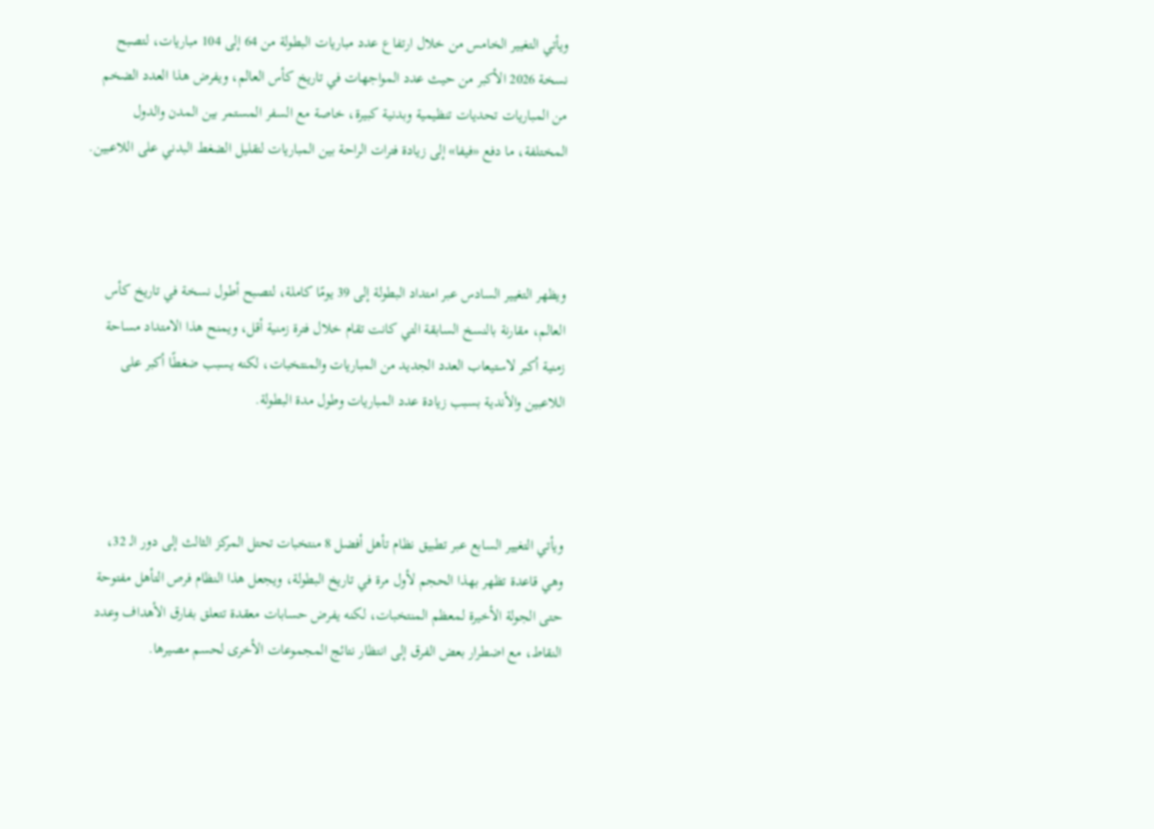ويأتي التغيير الخامس من خلال ارتفاع عدد مباريات البطولة من 64 إلى 104 مباريات، لتصبح نسخة 2026 الأكبر من حيث عدد المواجهات في تاريخ كأس العالم، ويفرض هذا العدد الضخم من المباريات تحديات تنظيمية وبدنية كبيرة، خاصة مع السفر المستمر بين المدن والدول المختلفة، ما دفع «فيفا» إلى زيادة فترات الراحة بين المباريات لتقليل الضغط البدني على اللاعبين.



ويظهر التغيير السادس عبر امتداد البطولة إلى 39 يومًا كاملة، لتصبح أطول نسخة في تاريخ كأس العالم، مقارنة بالنسخ السابقة التي كانت تقام خلال فترة زمنية أقل، ويمنح هذا الامتداد مساحة زمنية أكبر لاستيعاب العدد الجديد من المباريات والمنتخبات، لكنه يسبب ضغطًا أكبر على اللاعبين والأندية بسبب زيادة عدد المباريات وطول مدة البطولة.



ويأتي التغيير السابع عبر تطبيق نظام تأهل أفضل 8 منتخبات تحتل المركز الثالث إلى دور الـ 32، وهي قاعدة تظهر بهذا الحجم لأول مرة في تاريخ البطولة، ويجعل هذا النظام فرص التأهل مفتوحة حتى الجولة الأخيرة لمعظم المنتخبات، لكنه يفرض حسابات معقدة تتعلق بفارق الأهداف وعدد النقاط، مع اضطرار بعض الفرق إلى انتظار نتائج المجموعات الأخرى لحسم مصيرها.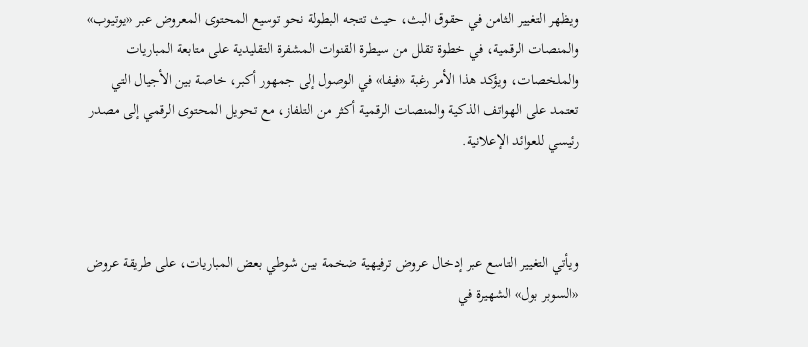ويظهر التغيير الثامن في حقوق البث، حيث تتجه البطولة نحو توسيع المحتوى المعروض عبر «يوتيوب» والمنصات الرقمية، في خطوة تقلل من سيطرة القنوات المشفرة التقليدية على متابعة المباريات والملخصات، ويؤكد هذا الأمر رغبة «فيفا» في الوصول إلى جمهور أكبر، خاصة بين الأجيال التي تعتمد على الهواتف الذكية والمنصات الرقمية أكثر من التلفاز، مع تحويل المحتوى الرقمي إلى مصدر رئيسي للعوائد الإعلانية.



ويأتي التغيير التاسع عبر إدخال عروض ترفيهية ضخمة بين شوطي بعض المباريات، على طريقة عروض «السوبر بول» الشهيرة في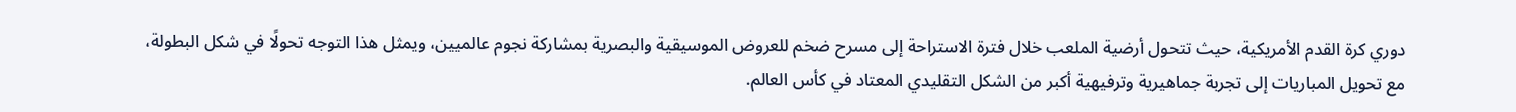دوري كرة القدم الأمريكية، حيث تتحول أرضية الملعب خلال فترة الاستراحة إلى مسرح ضخم للعروض الموسيقية والبصرية بمشاركة نجوم عالميين، ويمثل هذا التوجه تحولًا في شكل البطولة، مع تحويل المباريات إلى تجربة جماهيرية وترفيهية أكبر من الشكل التقليدي المعتاد في كأس العالم.